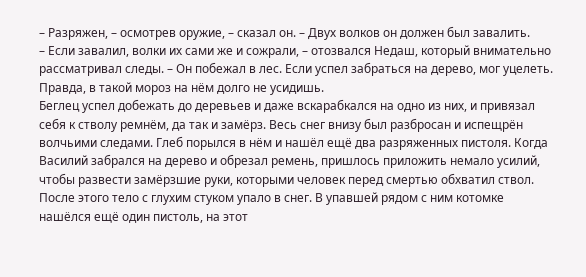– Разряжен, – осмотрев оружие, – сказал он. – Двух волков он должен был завалить.
– Если завалил, волки их сами же и сожрали, – отозвался Недаш, который внимательно рассматривал следы. – Он побежал в лес. Если успел забраться на дерево, мог уцелеть. Правда, в такой мороз на нём долго не усидишь.
Беглец успел добежать до деревьев и даже вскарабкался на одно из них, и привязал себя к стволу ремнём, да так и замёрз. Весь снег внизу был разбросан и испещрён волчьими следами. Глеб порылся в нём и нашёл ещё два разряженных пистоля. Когда Василий забрался на дерево и обрезал ремень, пришлось приложить немало усилий, чтобы развести замёрзшие руки, которыми человек перед смертью обхватил ствол. После этого тело с глухим стуком упало в снег. В упавшей рядом с ним котомке нашёлся ещё один пистоль, на этот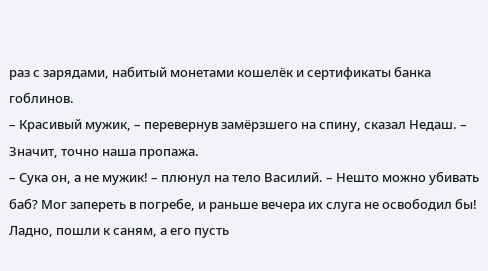раз с зарядами, набитый монетами кошелёк и сертификаты банка гоблинов.
– Красивый мужик, – перевернув замёрзшего на спину, сказал Недаш. – Значит, точно наша пропажа.
– Сука он, а не мужик! – плюнул на тело Василий. – Нешто можно убивать баб? Мог запереть в погребе, и раньше вечера их слуга не освободил бы! Ладно, пошли к саням, а его пусть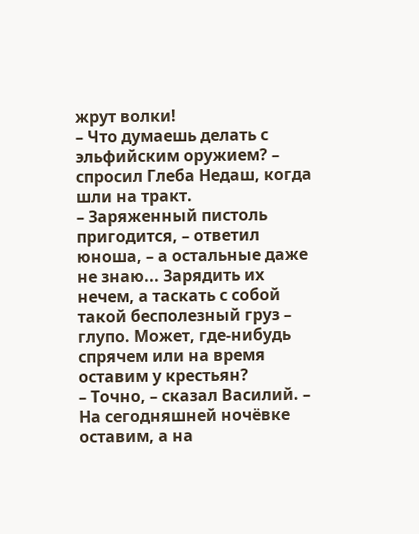жрут волки!
– Что думаешь делать с эльфийским оружием? – спросил Глеба Недаш, когда шли на тракт.
– Заряженный пистоль пригодится, – ответил юноша, – а остальные даже не знаю... Зарядить их нечем, а таскать с собой такой бесполезный груз – глупо. Может, где-нибудь спрячем или на время оставим у крестьян?
– Точно, – сказал Василий. – На сегодняшней ночёвке оставим, а на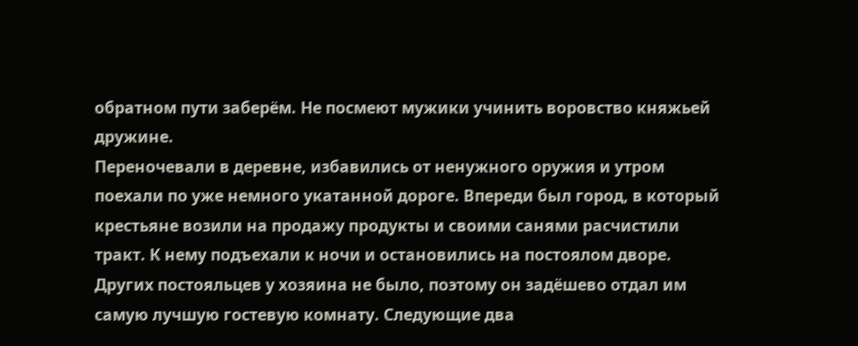обратном пути заберём. Не посмеют мужики учинить воровство княжьей дружине.
Переночевали в деревне, избавились от ненужного оружия и утром поехали по уже немного укатанной дороге. Впереди был город, в который крестьяне возили на продажу продукты и своими санями расчистили тракт. К нему подъехали к ночи и остановились на постоялом дворе. Других постояльцев у хозяина не было, поэтому он задёшево отдал им самую лучшую гостевую комнату. Следующие два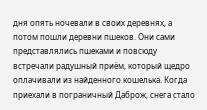дня опять ночевали в своих деревнях, а потом пошли деревни пшеков. Они сами представлялись пшеками и повсюду встречали радушный приём, который щедро оплачивали из найденного кошелька. Когда приехали в пограничный Даброж, снега стало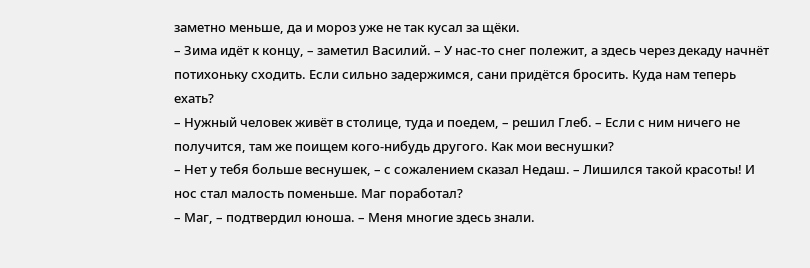заметно меньше, да и мороз уже не так кусал за щёки.
– Зима идёт к концу, – заметил Василий. – У нас-то снег полежит, а здесь через декаду начнёт потихоньку сходить. Если сильно задержимся, сани придётся бросить. Куда нам теперь ехать?
– Нужный человек живёт в столице, туда и поедем, – решил Глеб. – Если с ним ничего не получится, там же поищем кого-нибудь другого. Как мои веснушки?
– Нет у тебя больше веснушек, – с сожалением сказал Недаш. – Лишился такой красоты! И нос стал малость поменьше. Маг поработал?
– Маг, – подтвердил юноша. – Меня многие здесь знали.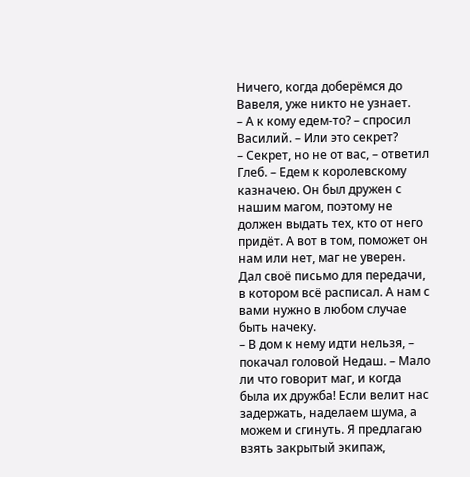Ничего, когда доберёмся до Вавеля, уже никто не узнает.
– А к кому едем-то? – спросил Василий. – Или это секрет?
– Секрет, но не от вас, – ответил Глеб. – Едем к королевскому казначею. Он был дружен с нашим магом, поэтому не должен выдать тех, кто от него придёт. А вот в том, поможет он нам или нет, маг не уверен. Дал своё письмо для передачи, в котором всё расписал. А нам с вами нужно в любом случае быть начеку.
– В дом к нему идти нельзя, – покачал головой Недаш. – Мало ли что говорит маг, и когда была их дружба! Если велит нас задержать, наделаем шума, а можем и сгинуть. Я предлагаю взять закрытый экипаж,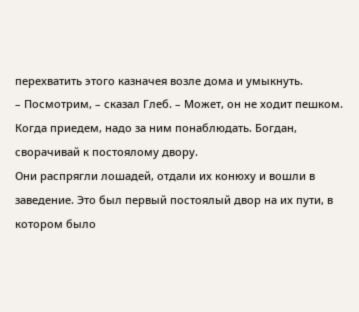перехватить этого казначея возле дома и умыкнуть.
– Посмотрим, – сказал Глеб. – Может, он не ходит пешком. Когда приедем, надо за ним понаблюдать. Богдан, сворачивай к постоялому двору.
Они распрягли лошадей, отдали их конюху и вошли в заведение. Это был первый постоялый двор на их пути, в котором было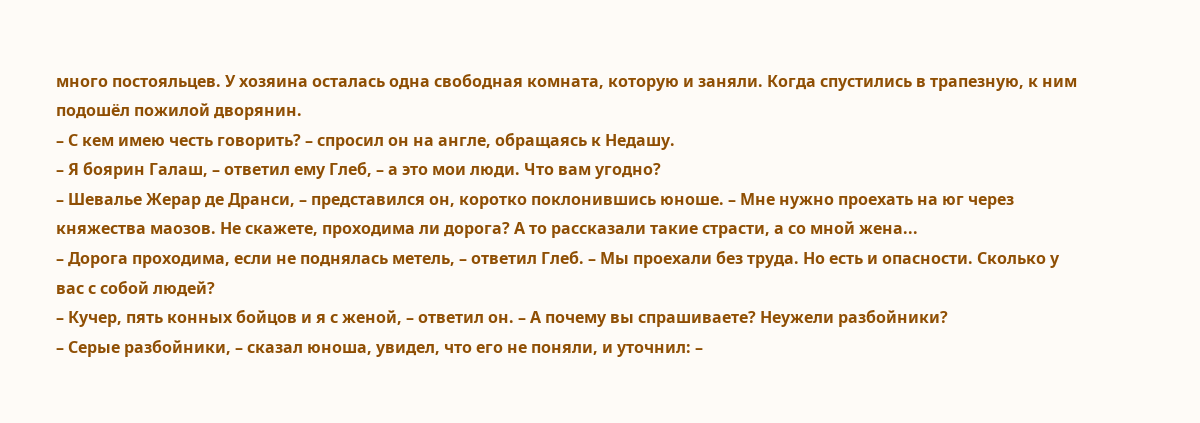много постояльцев. У хозяина осталась одна свободная комната, которую и заняли. Когда спустились в трапезную, к ним подошёл пожилой дворянин.
– С кем имею честь говорить? – спросил он на англе, обращаясь к Недашу.
– Я боярин Галаш, – ответил ему Глеб, – а это мои люди. Что вам угодно?
– Шевалье Жерар де Дранси, – представился он, коротко поклонившись юноше. – Мне нужно проехать на юг через княжества маозов. Не скажете, проходима ли дорога? А то рассказали такие страсти, а со мной жена...
– Дорога проходима, если не поднялась метель, – ответил Глеб. – Мы проехали без труда. Но есть и опасности. Сколько у вас с собой людей?
– Кучер, пять конных бойцов и я с женой, – ответил он. – А почему вы спрашиваете? Неужели разбойники?
– Серые разбойники, – сказал юноша, увидел, что его не поняли, и уточнил: –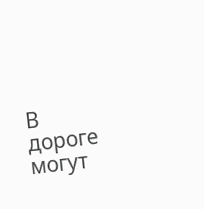В дороге могут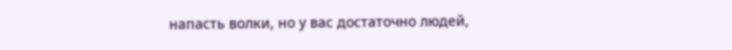напасть волки, но у вас достаточно людей,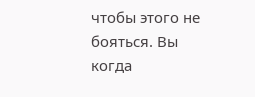чтобы этого не бояться. Вы когда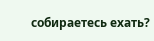собираетесь ехать?